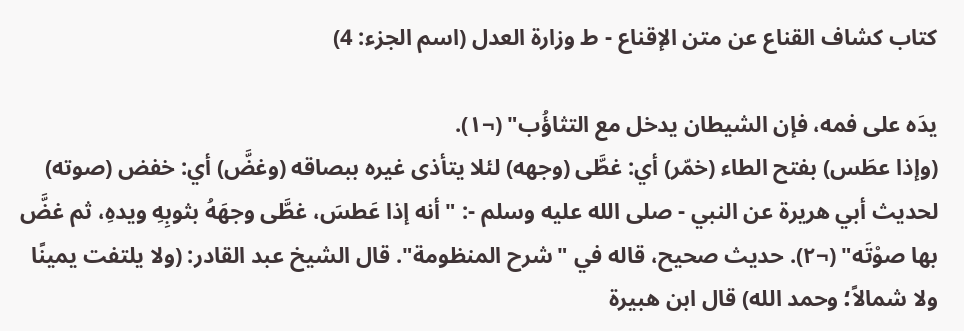كتاب كشاف القناع عن متن الإقناع - ط وزارة العدل (اسم الجزء: 4)

يدَه على فمه، فإن الشيطان يدخل مع التثاؤُب" (¬١).
(وإذا عطَس) بفتح الطاء (خمّر) أي: غطَّى (وجهه) لئلا يتأذى غيره ببصاقه (وغضَّ) أي: خفض (صوته) لحديث أبي هريرة عن النبي - صلى الله عليه وسلم -: "أنه إذا عَطسَ، غطَّى وجهَهُ بثوبِهِ ويدهِ، ثم غضَّ بها صوْتَه" (¬٢). حديث صحيح، قاله في "شرح المنظومة". قال الشيخ عبد القادر: (ولا يلتفت يمينًا ولا شمالاً؛ وحمد الله) قال ابن هبيرة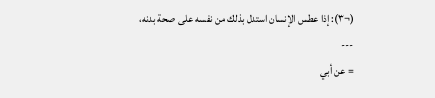(¬٣): إذا عطس الإنسان استدل بذلك من نفسه على صحة بدنه،
---
= عن أبي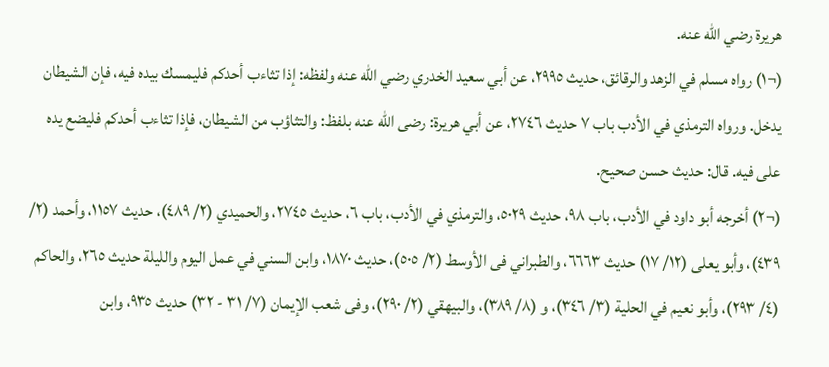هريرة رضي الله عنه.
(¬١) رواه مسلم في الزهد والرقائق، حديث ٢٩٩٥، عن أبي سعيد الخدري رضي الله عنه ولفظه: إذا تثاءب أحدكم فليمسك بيده فيه، فإن الشيطان يدخل. ورواه الترمذي في الأدب باب ٧ حديث ٢٧٤٦، عن أبي هريرة: رضى الله عنه بلفظ: والتثاؤب من الشيطان، فإذا تثاءب أحدكم فليضع يده على فيه. قال: حديث حسن صحيح.
(¬٢) أخرجه أبو داود في الأدب، باب ٩٨، حديث ٥٠٢٩، والترمذي في الأدب، باب ٦، حديث ٢٧٤٥، والحميدي (٢/ ٤٨٩)، حديث ١١٥٧، وأحمد (٢/ ٤٣٩)، وأبو يعلى (١٢/ ١٧) حديث ٦٦٦٣، والطبراني فى الأوسط (٢/ ٥٠٥)، حديث ١٨٧٠، وابن السني في عمل اليوم والليلة حديث ٢٦٥، والحاكم (٤/ ٢٩٣)، وأبو نعيم في الحلية (٣/ ٣٤٦)، و (٨/ ٣٨٩)، والبيهقي (٢/ ٢٩٠)، وفى شعب الإيمان (٧/ ٣١ - ٣٢) حديث ٩٣٥، وابن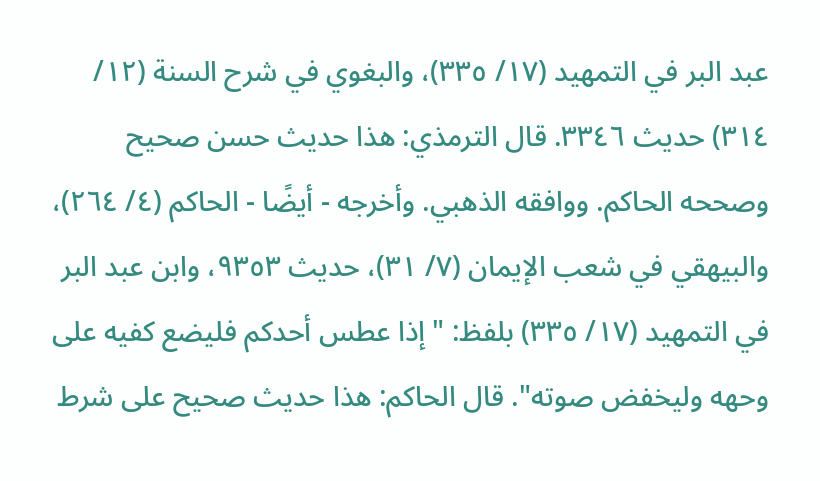عبد البر في التمهيد (١٧/ ٣٣٥)، والبغوي في شرح السنة (١٢/ ٣١٤) حديث ٣٣٤٦. قال الترمذي: هذا حديث حسن صحيح وصححه الحاكم. ووافقه الذهبي. وأخرجه - أيضًا - الحاكم (٤/ ٢٦٤)، والبيهقي في شعب الإيمان (٧/ ٣١)، حديث ٩٣٥٣، وابن عبد البر في التمهيد (١٧/ ٣٣٥) بلفظ: "إذا عطس أحدكم فليضع كفيه على وحهه وليخفض صوته". قال الحاكم: هذا حديث صحيح على شرط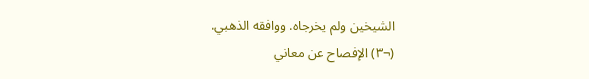الشيخين ولم يخرجاه. ووافقه الذهبي.
(¬٣) الإفصاح عن معاني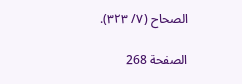الصحاح (٧/ ٣٢٣).

الصفحة 268